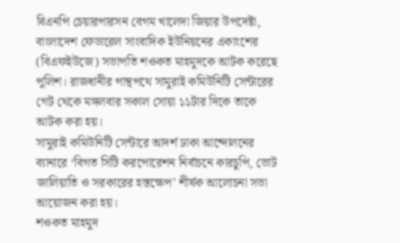বিএনপি চেয়ারপারসন বেগম খালেদা জিয়ার উপদেষ্টা, বাংলাদেশ ফেডারেল সাংবাদিক ইউনিয়নের একাংশের (বিএফইউজে) সভাপতি শওকত মাহমুদকে আটক করেছে পুলিশ। রাজধানীর পান্থপথে সামুরাই কমিউনিটি সেন্টারের গেট থেকে মঙ্গলবার সকাল সোয়া ১১টার দিকে তাকে আটক করা হয়।
সামুরাই কমিউনিটি সেন্টারে আদর্শ ঢাকা আন্দোলনের ব্যানারে ‘বিগত সিটি করপোরেশন নির্বাচনে কারচুপি, ভোট জালিয়াতি ও সরকারের হস্তক্ষেপ’ শীর্ষক আলোচনা সভা আয়োজন করা হয়।
শওকত মাহমুদ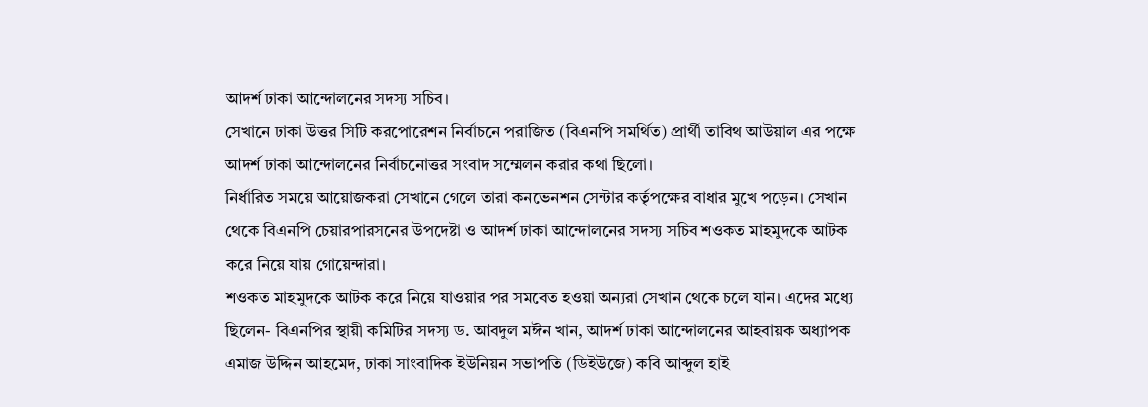আদর্শ ঢাকা আন্দোলনের সদস্য সচিব।
সেখানে ঢাকা উত্তর সিটি করপোরেশন নির্বাচনে পরাজিত (বিএনপি সমর্থিত) প্রার্থী তাবিথ আউয়াল এর পক্ষে আদর্শ ঢাকা আন্দোলনের নির্বাচনোত্তর সংবাদ সম্মেলন করার কথা ছিলো।
নির্ধারিত সময়ে আয়োজকরা সেখানে গেলে তারা কনভেনশন সেন্টার কর্তৃপক্ষের বাধার মুখে পড়েন। সেখান থেকে বিএনপি চেয়ারপারসনের উপদেষ্টা ও আদর্শ ঢাকা আন্দোলনের সদস্য সচিব শওকত মাহমুদকে আটক করে নিয়ে যায় গোয়েন্দারা।
শওকত মাহমুদকে আটক করে নিয়ে যাওয়ার পর সমবেত হওয়া অন্যরা সেখান থেকে চলে যান। এদের মধ্যে ছিলেন- বিএনপির স্থায়ী কমিটির সদস্য ড. আবদুল মঈন খান, আদর্শ ঢাকা আন্দোলনের আহবায়ক অধ্যাপক এমাজ উদ্দিন আহমেদ, ঢাকা সাংবাদিক ইউনিয়ন সভাপতি (ডিইউজে) কবি আব্দুল হাই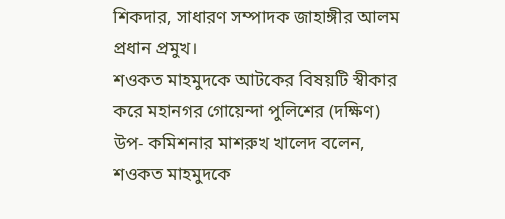শিকদার, সাধারণ সম্পাদক জাহাঙ্গীর আলম প্রধান প্রমুখ।
শওকত মাহমুদকে আটকের বিষয়টি স্বীকার করে মহানগর গোয়েন্দা পুলিশের (দক্ষিণ) উপ- কমিশনার মাশরুখ খালেদ বলেন, শওকত মাহমুদকে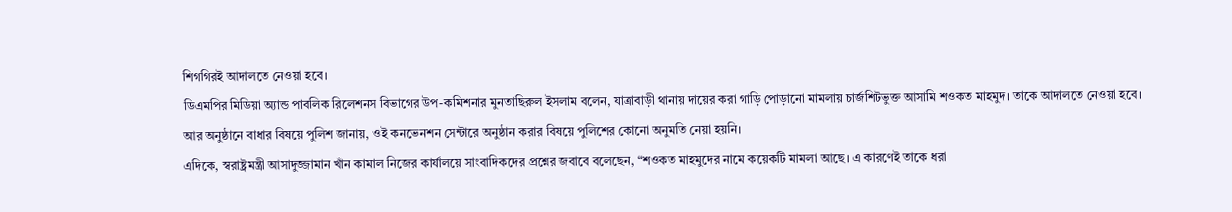শিগগিরই আদালতে নেওয়া হবে।
ডিএমপির মিডিয়া অ্যান্ড পাবলিক রিলেশনস বিভাগের উপ-কমিশনার মুনতাছিরুল ইসলাম বলেন, যাত্রাবাড়ী থানায় দায়ের করা গাড়ি পোড়ানো মামলায় চার্জশিটভুক্ত আসামি শওকত মাহমুদ। তাকে আদালতে নেওয়া হবে।
আর অনুষ্ঠানে বাধার বিষয়ে পুলিশ জানায়, ওই কনভেনশন সেন্টারে অনুষ্ঠান করার বিষয়ে পুলিশের কোনো অনুমতি নেয়া হয়নি।
এদিকে, স্বরাষ্ট্রমন্ত্রী আসাদুজ্জামান খাঁন কামাল নিজের কার্যালয়ে সাংবাদিকদের প্রশ্নের জবাবে বলেছেন, “শওকত মাহমুদের নামে কয়েকটি মামলা আছে। এ কারণেই তাকে ধরা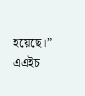হয়েছে।”
এএইচ